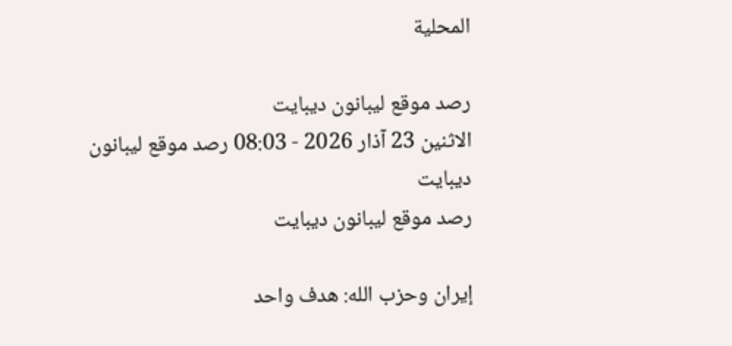المحلية

رصد موقع ليبانون ديبايت
الاثنين 23 آذار 2026 - 08:03 رصد موقع ليبانون ديبايت
رصد موقع ليبانون ديبايت

إيران وحزب الله: هدف واحد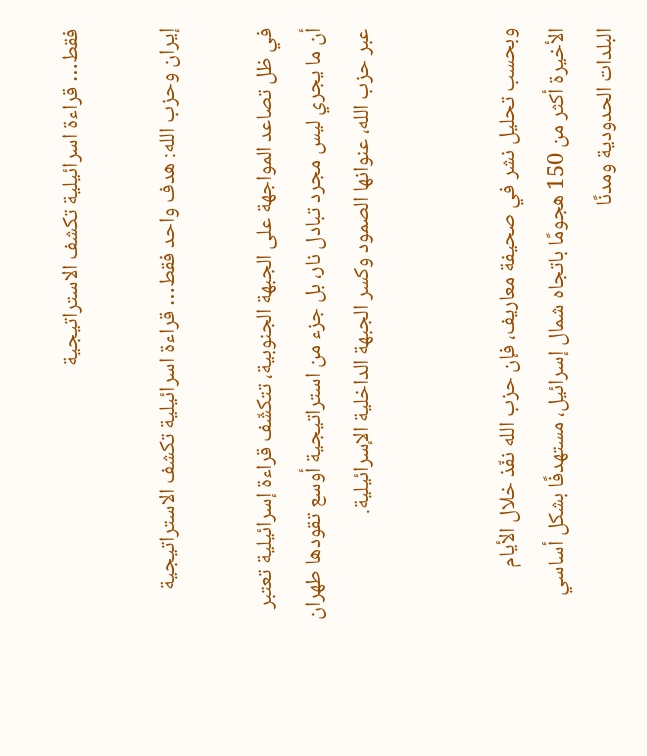فقط… قراءة اسرائيلية تكشف الاستراتيجية

إيران وحزب الله: هدف واحد فقط… قراءة اسرائيلية تكشف الاستراتيجية

في ظل تصاعد المواجهة على الجبهة الجنوبية، تتكشّف قراءة إسرائيلية تعتبر أن ما يجري ليس مجرد تبادل نار، بل جزء من استراتيجية أوسع تقودها طهران عبر حزب الله، عنوانها الصمود وكسر الجبهة الداخلية الإسرائيلية.


وبحسب تحليل نشر في صحيفة معاريف، فإن حزب الله نفّذ خلال الأيام الأخيرة أكثر من 150 هجومًا باتجاه شمال إسرائيل، مستهدفًا بشكل أساسي البلدات الحدودية ومدنًا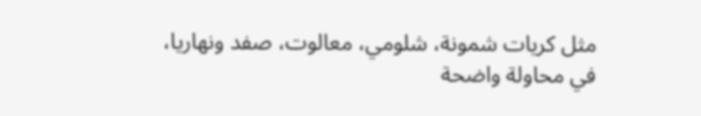مثل كريات شمونة، شلومي، معالوت، صفد ونهاريا، في محاولة واضحة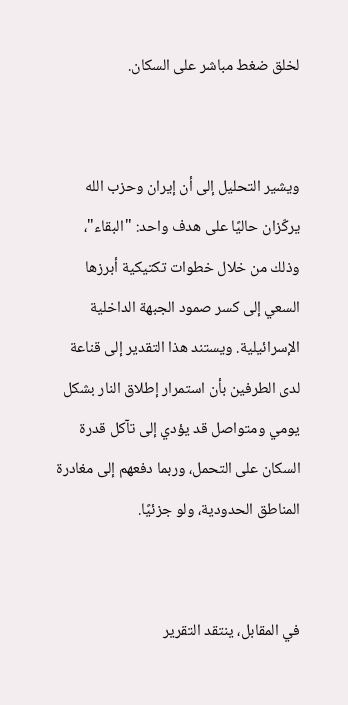لخلق ضغط مباشر على السكان.


ويشير التحليل إلى أن إيران وحزب الله يركّزان حاليًا على هدف واحد: "البقاء"، وذلك من خلال خطوات تكتيكية أبرزها السعي إلى كسر صمود الجبهة الداخلية الإسرائيلية. ويستند هذا التقدير إلى قناعة لدى الطرفين بأن استمرار إطلاق النار بشكل يومي ومتواصل قد يؤدي إلى تآكل قدرة السكان على التحمل، وربما دفعهم إلى مغادرة المناطق الحدودية، ولو جزئيًا.


في المقابل، ينتقد التقرير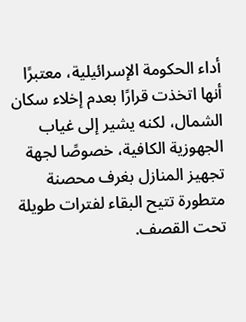أداء الحكومة الإسرائيلية، معتبرًا أنها اتخذت قرارًا بعدم إخلاء سكان الشمال، لكنه يشير إلى غياب الجهوزية الكافية، خصوصًا لجهة تجهيز المنازل بغرف محصنة متطورة تتيح البقاء لفترات طويلة تحت القصف.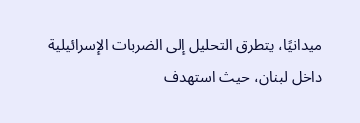ميدانيًا، يتطرق التحليل إلى الضربات الإسرائيلية داخل لبنان، حيث استهدف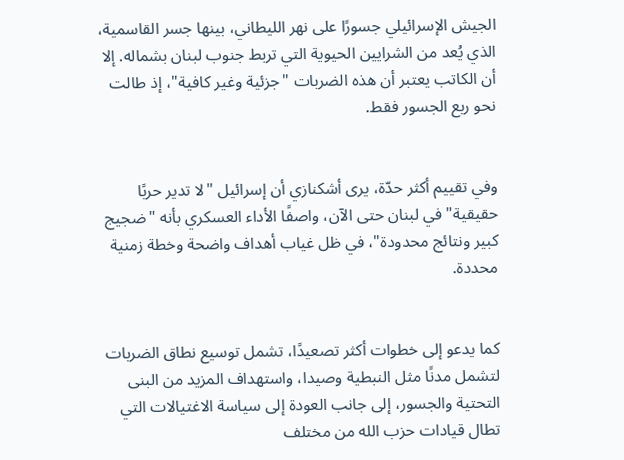الجيش الإسرائيلي جسورًا على نهر الليطاني، بينها جسر القاسمية، الذي يُعد من الشرايين الحيوية التي تربط جنوب لبنان بشماله. إلا أن الكاتب يعتبر أن هذه الضربات "جزئية وغير كافية"، إذ طالت نحو ربع الجسور فقط.


وفي تقييم أكثر حدّة، يرى أشكنازي أن إسرائيل "لا تدير حربًا حقيقية" في لبنان حتى الآن، واصفًا الأداء العسكري بأنه "ضجيج كبير ونتائج محدودة"، في ظل غياب أهداف واضحة وخطة زمنية محددة.


كما يدعو إلى خطوات أكثر تصعيدًا، تشمل توسيع نطاق الضربات لتشمل مدنًا مثل النبطية وصيدا، واستهداف المزيد من البنى التحتية والجسور، إلى جانب العودة إلى سياسة الاغتيالات التي تطال قيادات حزب الله من مختلف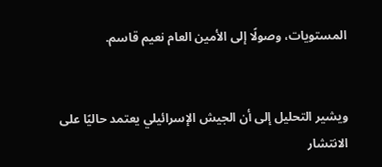المستويات، وصولًا إلى الأمين العام نعيم قاسم.


ويشير التحليل إلى أن الجيش الإسرائيلي يعتمد حاليًا على الانتشار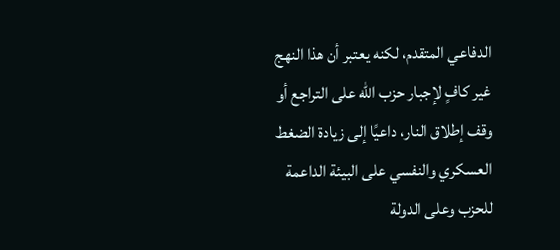الدفاعي المتقدم، لكنه يعتبر أن هذا النهج غير كافٍ لإجبار حزب الله على التراجع أو وقف إطلاق النار، داعيًا إلى زيادة الضغط العسكري والنفسي على البيئة الداعمة للحزب وعلى الدولة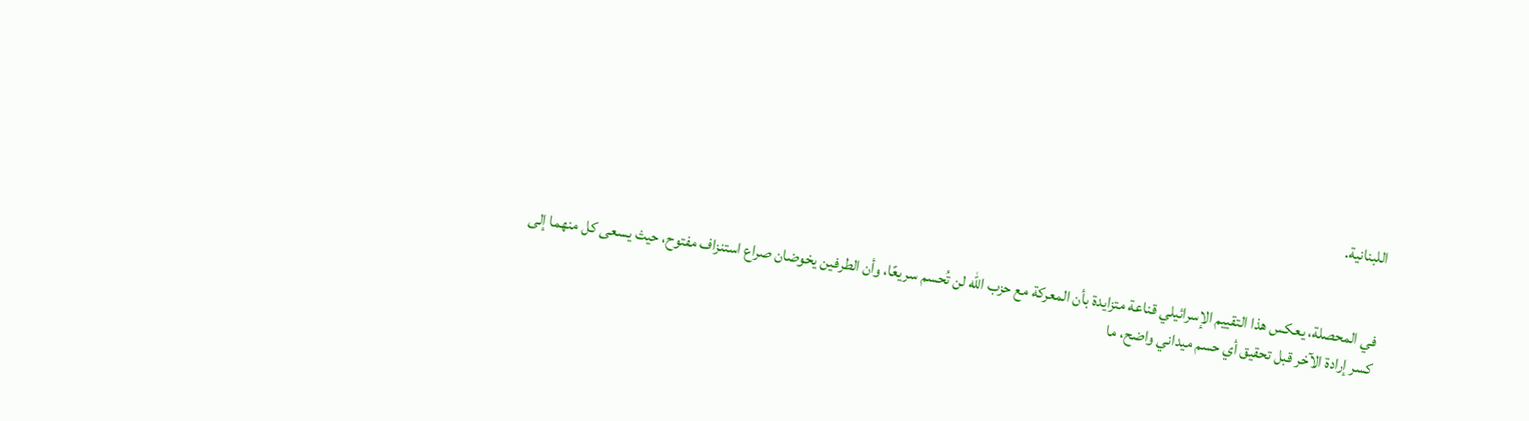اللبنانية.


في المحصلة، يعكس هذا التقييم الإسرائيلي قناعة متزايدة بأن المعركة مع حزب الله لن تُحسم سريعًا، وأن الطرفين يخوضان صراع استنزاف مفتوح، حيث يسعى كل منهما إلى كسر إرادة الآخر قبل تحقيق أي حسم ميداني واضح، ما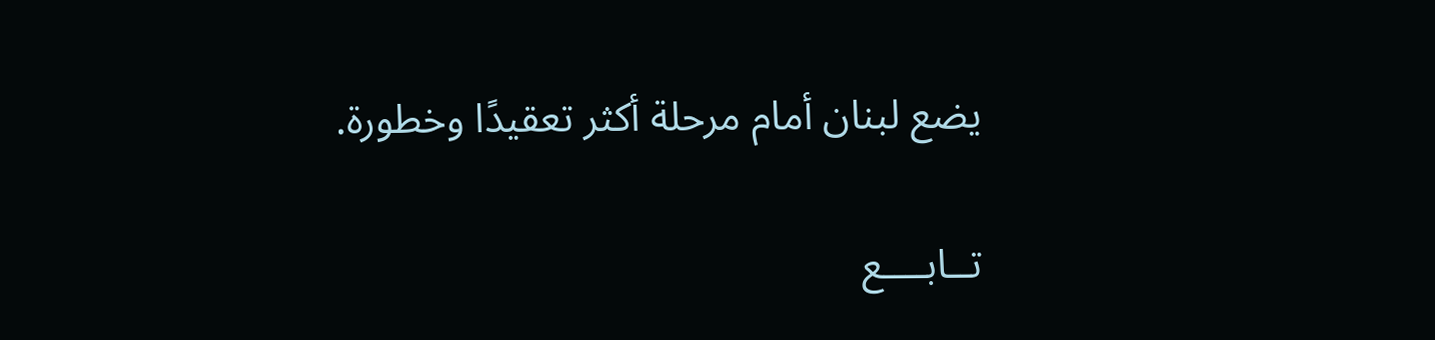يضع لبنان أمام مرحلة أكثر تعقيدًا وخطورة.

تــابــــع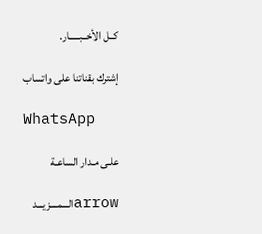كــل الأخــبـــــار.

إشترك بقناتنا على واتساب

WhatsApp

علـى مـدار الساعـة

arrowالـــمــــزيـــد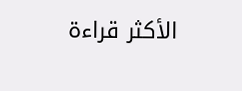الأكثر قراءة